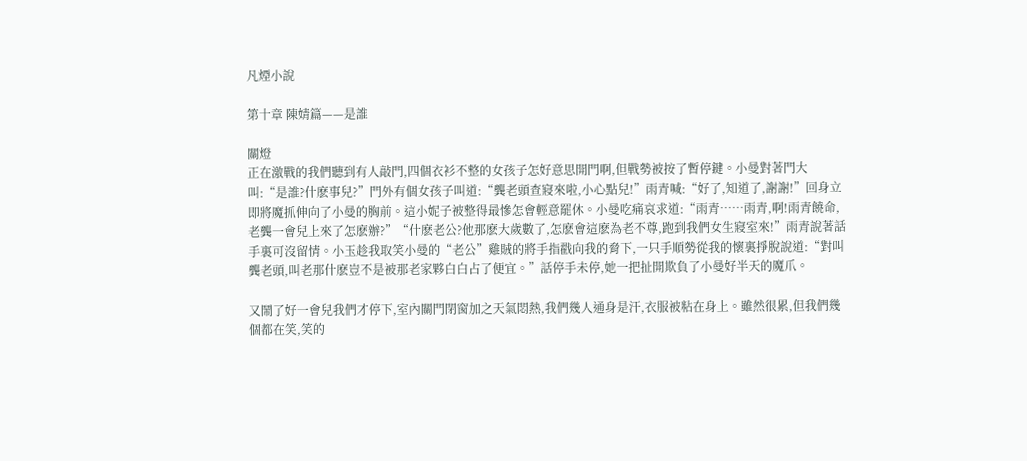凡煙小說

第十章 陳婧篇——是誰

關燈
正在激戰的我們聽到有人敲門,四個衣衫不整的女孩子怎好意思開門啊,但戰勢被按了暫停鍵。小曼對著門大叫:“是誰?什麽事兒?”門外有個女孩子叫道:“龔老頭查寢來啦,小心點兒!”雨青喊:“好了,知道了,謝謝!”回身立即將魔抓伸向了小曼的胸前。這小妮子被整得最慘怎會輕意罷休。小曼吃痛哀求道:“雨青……雨青,啊!雨青饒命,老龔一會兒上來了怎麽辦?”“什麽老公?他那麽大歲數了,怎麽會這麽為老不尊,跑到我們女生寢室來!”雨青說著話手裏可沒留情。小玉趁我取笑小曼的“老公”雞賊的將手指戳向我的脅下,一只手順勢從我的懷裏掙脫說道:“對叫龔老頭,叫老那什麽豈不是被那老家夥白白占了便宜。”話停手未停,她一把扯開欺負了小曼好半天的魔爪。

又鬧了好一會兒我們才停下,室內關門閉窗加之天氣悶熱,我們幾人通身是汗,衣服被粘在身上。雖然很累,但我們幾個都在笑,笑的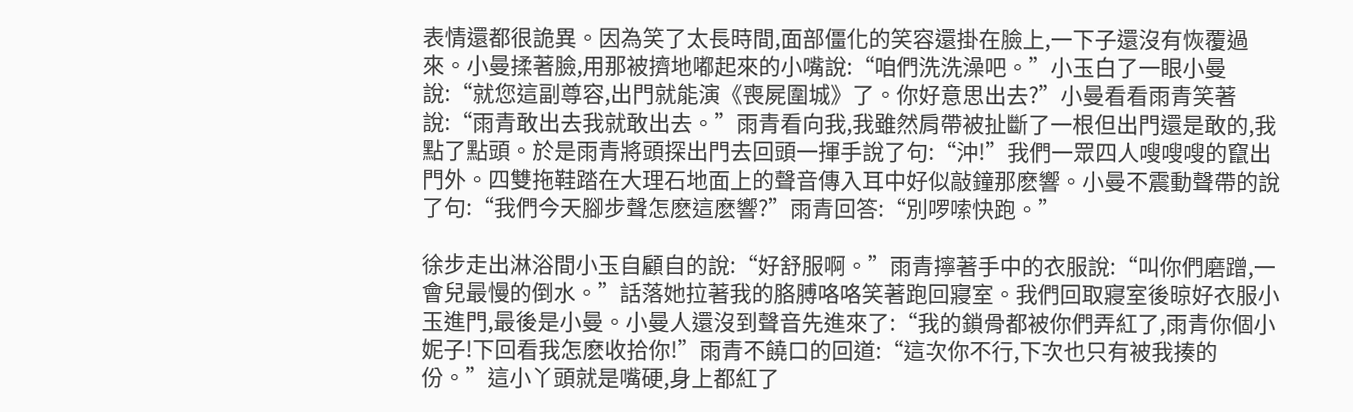表情還都很詭異。因為笑了太長時間,面部僵化的笑容還掛在臉上,一下子還沒有恢覆過來。小曼揉著臉,用那被擠地嘟起來的小嘴說:“咱們洗洗澡吧。”小玉白了一眼小曼說:“就您這副尊容,出門就能演《喪屍圍城》了。你好意思出去?”小曼看看雨青笑著說:“雨青敢出去我就敢出去。”雨青看向我,我雖然肩帶被扯斷了一根但出門還是敢的,我點了點頭。於是雨青將頭探出門去回頭一揮手說了句:“沖!”我們一眾四人嗖嗖嗖的竄出門外。四雙拖鞋踏在大理石地面上的聲音傳入耳中好似敲鐘那麽響。小曼不震動聲帶的說了句:“我們今天腳步聲怎麽這麽響?”雨青回答:“別啰嗦快跑。”

徐步走出淋浴間小玉自顧自的說:“好舒服啊。”雨青擰著手中的衣服說:“叫你們磨蹭,一會兒最慢的倒水。”話落她拉著我的胳膊咯咯笑著跑回寢室。我們回取寢室後晾好衣服小玉進門,最後是小曼。小曼人還沒到聲音先進來了:“我的鎖骨都被你們弄紅了,雨青你個小妮子!下回看我怎麽收拾你!”雨青不饒口的回道:“這次你不行,下次也只有被我揍的份。”這小丫頭就是嘴硬,身上都紅了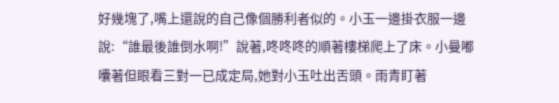好幾塊了,嘴上還說的自己像個勝利者似的。小玉一邊掛衣服一邊說:“誰最後誰倒水啊!”說著,咚咚咚的順著樓梯爬上了床。小曼嘟囔著但眼看三對一已成定局,她對小玉吐出舌頭。雨青盯著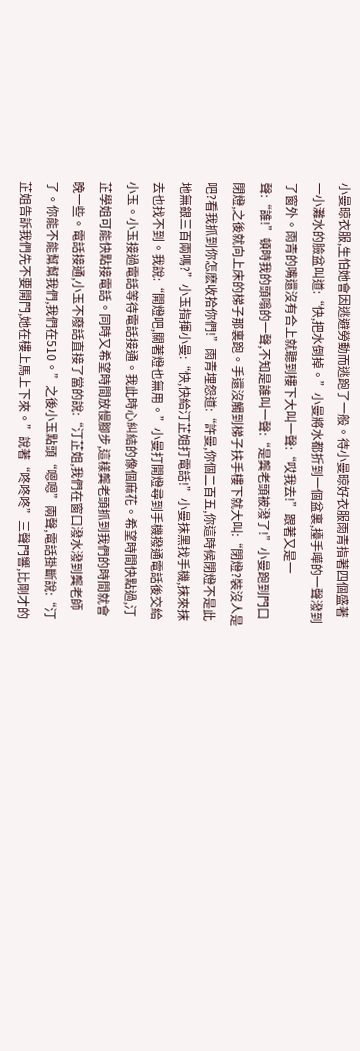小曼晾衣服,生怕她會因逃避勞動而逃跑了一般。待小曼晾好衣服雨青指著四個盛著一小灘水的臉盆叫道:“快,把水倒掉。”小曼將水都折到一個盆裏,擡手嘩的一聲潑到了窗外。雨青的嘴還沒有合上就聽到樓下大叫一聲:“哎我去!”跟著又是一聲:“誰!”頓時我的頭嗡的一聲,不知是誰叫一聲:“是龔老頭被潑了!”小曼跑到門口閉燈,之後就向上床的梯子那裏跑。手還沒觸到梯子扶手樓下就大叫:“閉燈?裝沒人是吧?看我抓到你怎麽收拾你們!”雨青埋怨道:“許曼,你個二百五,你這時候閉燈不是此地無銀三百兩嗎?”小玉指揮小曼:“快,快給汀芷姐打電話!”小曼抹黑找手機,抹來抹去也找不到。我說:“開燈吧,關著燈也無用。”小曼打開燈尋到手機撥通電話後交給小玉。小玉接過電話等待電話接通。我此時心糾結的像個麻花。希望時間快點過,汀芷學姐可能快點接電話。同時又希望時間放慢腳步,這樣龔老頭抓到我們的時間就會晚一些。電話接通,小玉不廢話直接了當的說:“汀芷姐,我們在窗口潑水潑到龔老師了。你能不能幫幫我們,我們在510。”之後小玉點頭“嗯嗯”兩聲,電話掛斷說:“汀芷姐告訴我們先不要開門,她在樓上馬上下來。”說著“咚咚咚”三聲門響,比剛才的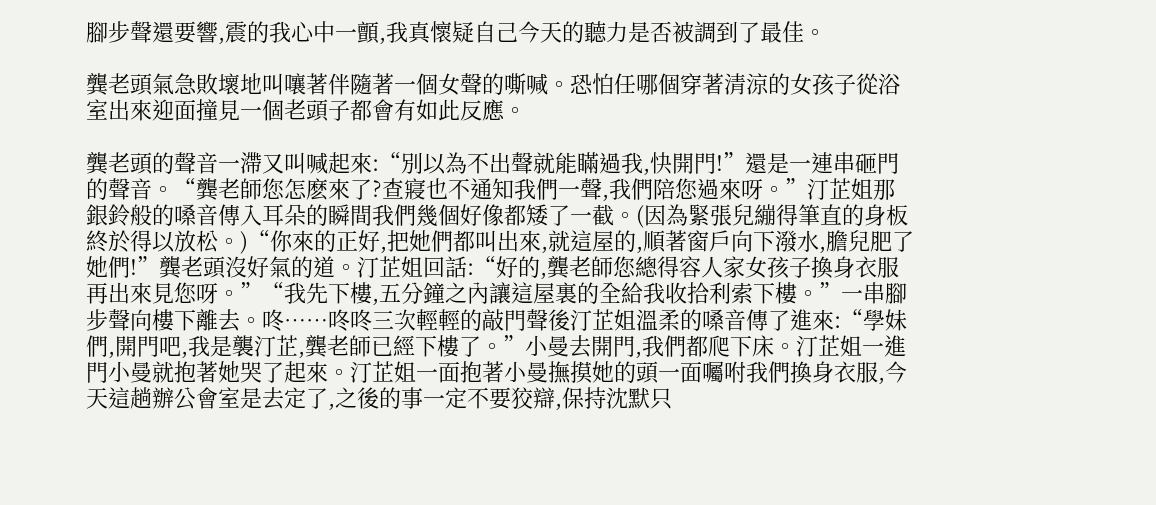腳步聲還要響,震的我心中一顫,我真懷疑自己今天的聽力是否被調到了最佳。

龔老頭氣急敗壞地叫嚷著伴隨著一個女聲的嘶喊。恐怕任哪個穿著清涼的女孩子從浴室出來迎面撞見一個老頭子都會有如此反應。

龔老頭的聲音一滯又叫喊起來:“別以為不出聲就能瞞過我,快開門!”還是一連串砸門的聲音。“龔老師您怎麽來了?查寢也不通知我們一聲,我們陪您過來呀。”汀芷姐那銀鈴般的嗓音傳入耳朵的瞬間我們幾個好像都矮了一截。(因為緊張兒繃得筆直的身板終於得以放松。)“你來的正好,把她們都叫出來,就這屋的,順著窗戶向下潑水,膽兒肥了她們!”龔老頭沒好氣的道。汀芷姐回話:“好的,龔老師您總得容人家女孩子換身衣服再出來見您呀。”“我先下樓,五分鐘之內讓這屋裏的全給我收拾利索下樓。”一串腳步聲向樓下離去。咚……咚咚三次輕輕的敲門聲後汀芷姐溫柔的嗓音傳了進來:“學妹們,開門吧,我是襲汀芷,龔老師已經下樓了。”小曼去開門,我們都爬下床。汀芷姐一進門小曼就抱著她哭了起來。汀芷姐一面抱著小曼撫摸她的頭一面囑咐我們換身衣服,今天這趟辦公會室是去定了,之後的事一定不要狡辯,保持沈默只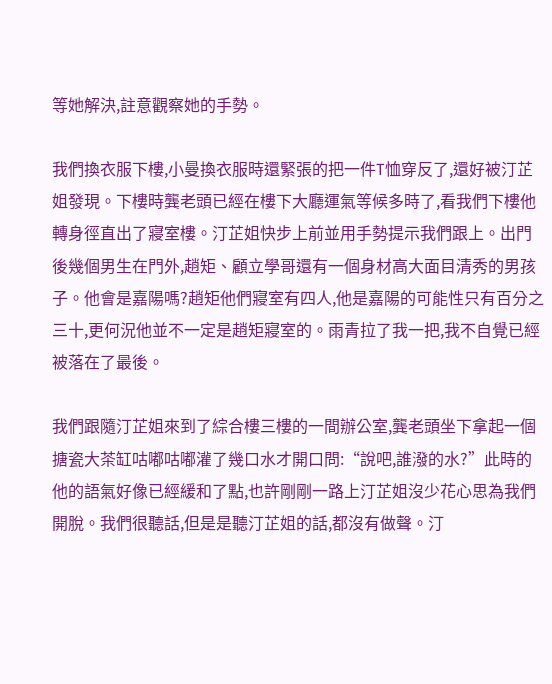等她解決,註意觀察她的手勢。

我們換衣服下樓,小曼換衣服時還緊張的把一件T恤穿反了,還好被汀芷姐發現。下樓時龔老頭已經在樓下大廳運氣等候多時了,看我們下樓他轉身徑直出了寢室樓。汀芷姐快步上前並用手勢提示我們跟上。出門後幾個男生在門外,趙矩、顧立學哥還有一個身材高大面目清秀的男孩子。他會是嘉陽嗎?趙矩他們寢室有四人,他是嘉陽的可能性只有百分之三十,更何況他並不一定是趙矩寢室的。雨青拉了我一把,我不自覺已經被落在了最後。

我們跟隨汀芷姐來到了綜合樓三樓的一間辦公室,龔老頭坐下拿起一個搪瓷大茶缸咕嘟咕嘟灌了幾口水才開口問:“說吧,誰潑的水?”此時的他的語氣好像已經緩和了點,也許剛剛一路上汀芷姐沒少花心思為我們開脫。我們很聽話,但是是聽汀芷姐的話,都沒有做聲。汀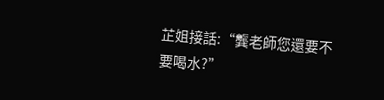芷姐接話:“龔老師您還要不要喝水?”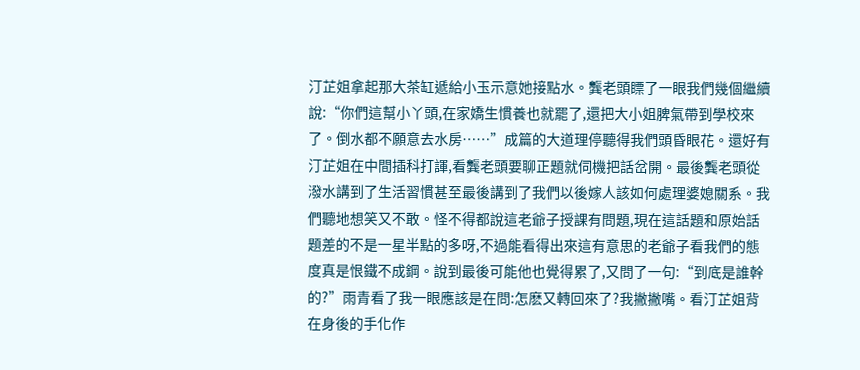汀芷姐拿起那大茶缸遞給小玉示意她接點水。龔老頭瞟了一眼我們幾個繼續說:“你們這幫小丫頭,在家嬌生慣養也就罷了,還把大小姐脾氣帶到學校來了。倒水都不願意去水房……”成篇的大道理停聽得我們頭昏眼花。還好有汀芷姐在中間插科打諢,看龔老頭要聊正題就伺機把話岔開。最後龔老頭從潑水講到了生活習慣甚至最後講到了我們以後嫁人該如何處理婆媳關系。我們聽地想笑又不敢。怪不得都說這老爺子授課有問題,現在這話題和原始話題差的不是一星半點的多呀,不過能看得出來這有意思的老爺子看我們的態度真是恨鐵不成鋼。說到最後可能他也覺得累了,又問了一句:“到底是誰幹的?”雨青看了我一眼應該是在問:怎麽又轉回來了?我撇撇嘴。看汀芷姐背在身後的手化作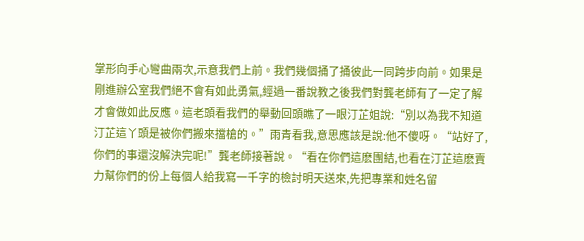掌形向手心彎曲兩次,示意我們上前。我們幾個捅了捅彼此一同跨步向前。如果是剛進辦公室我們絕不會有如此勇氣,經過一番說教之後我們對龔老師有了一定了解才會做如此反應。這老頭看我們的舉動回頭瞧了一眼汀芷姐說:“別以為我不知道汀芷這丫頭是被你們搬來擋槍的。”雨青看我,意思應該是說:他不傻呀。“站好了,你們的事還沒解決完呢!”龔老師接著說。“看在你們這麽團結,也看在汀芷這麽賣力幫你們的份上每個人給我寫一千字的檢討明天送來,先把專業和姓名留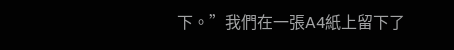下。”我們在一張A4紙上留下了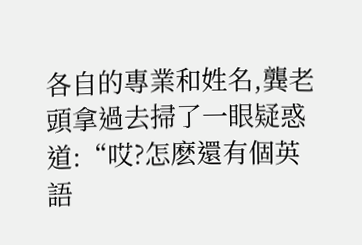各自的專業和姓名,龔老頭拿過去掃了一眼疑惑道:“哎?怎麽還有個英語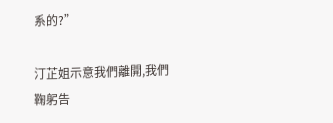系的?”

汀芷姐示意我們離開,我們鞠躬告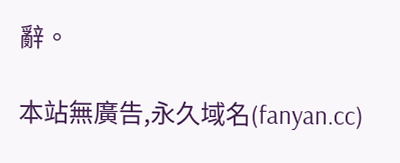辭。

本站無廣告,永久域名(fanyan.cc)